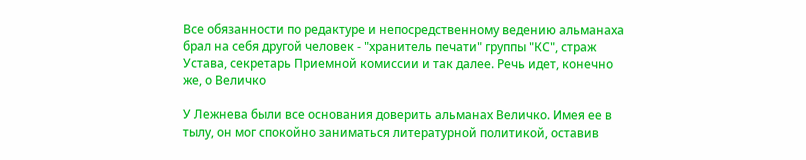Все обязанности по редактуре и непосредственному ведению альманаха брал на себя другой человек - "хранитель печати" группы "КС", страж Устава, секретарь Приемной комиссии и так далее. Речь идет, конечно же, о Величко

У Лежнева были все основания доверить альманах Величко. Имея ее в тылу, он мог спокойно заниматься литературной политикой, оставив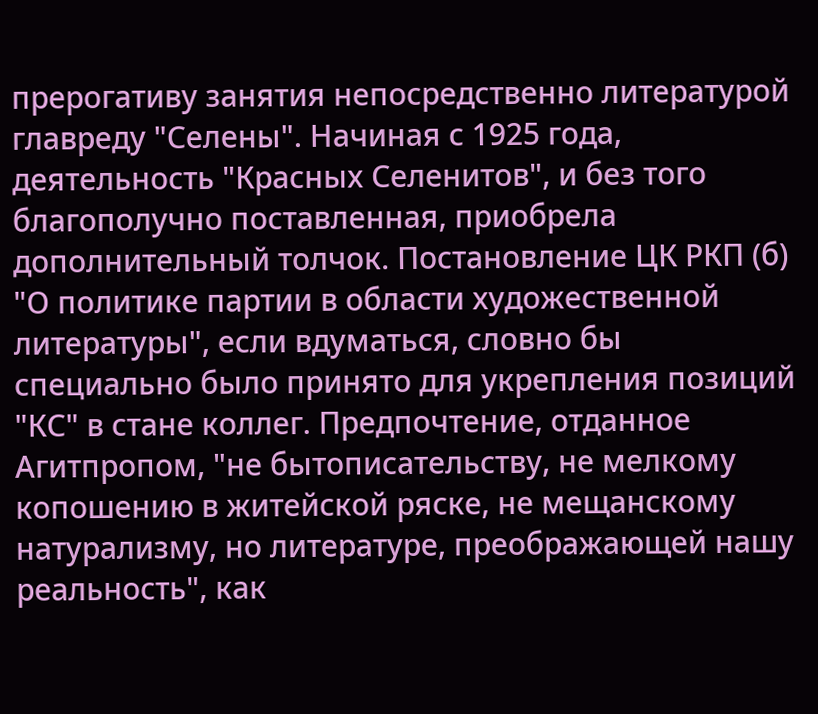прерогативу занятия непосредственно литературой главреду "Селены". Начиная с 1925 года, деятельность "Красных Селенитов", и без того благополучно поставленная, приобрела дополнительный толчок. Постановление ЦК РКП (б) "О политике партии в области художественной литературы", если вдуматься, словно бы специально было принято для укрепления позиций "КС" в стане коллег. Предпочтение, отданное Агитпропом, "не бытописательству, не мелкому копошению в житейской ряске, не мещанскому натурализму, но литературе, преображающей нашу реальность", как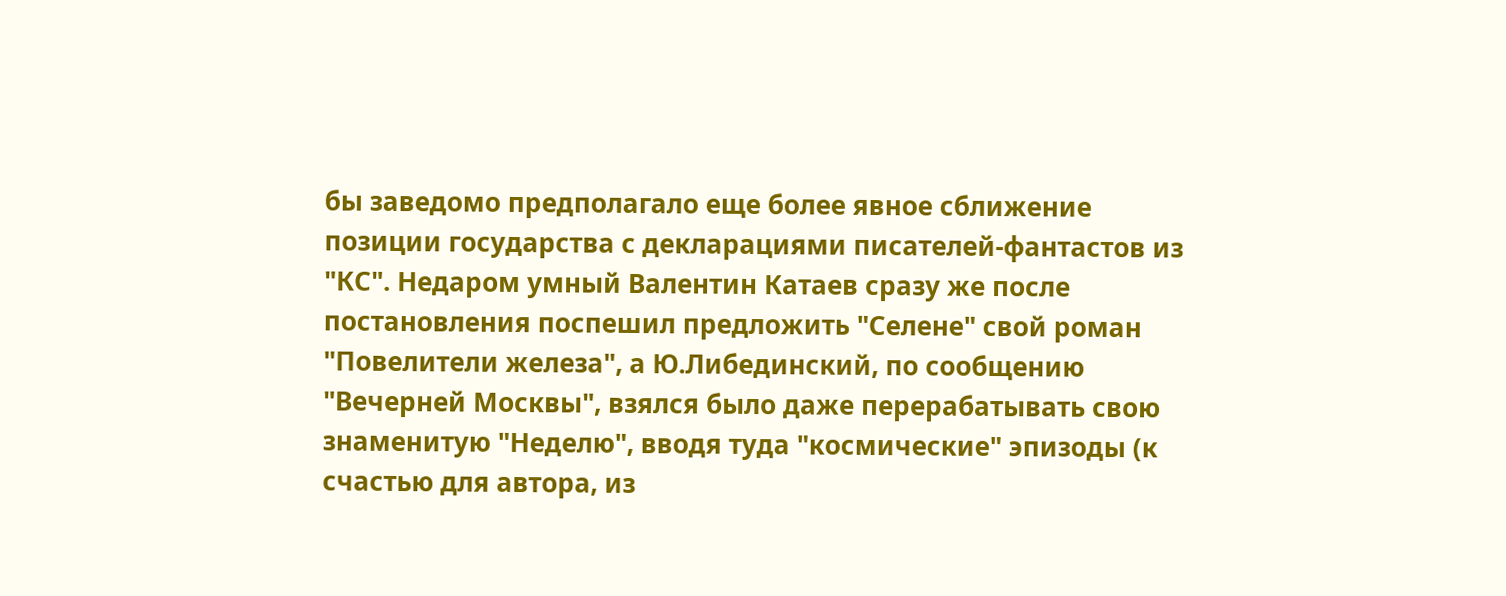бы заведомо предполагало еще более явное сближение позиции государства с декларациями писателей-фантастов из "КС". Недаром умный Валентин Катаев сразу же после постановления поспешил предложить "Селене" свой роман "Повелители железа", а Ю.Либединский, по сообщению "Вечерней Москвы", взялся было даже перерабатывать свою знаменитую "Неделю", вводя туда "космические" эпизоды (к счастью для автора, из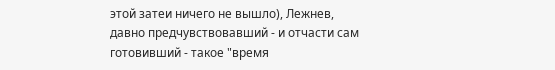этой затеи ничего не вышло), Лежнев, давно предчувствовавший - и отчасти сам готовивший - такое "время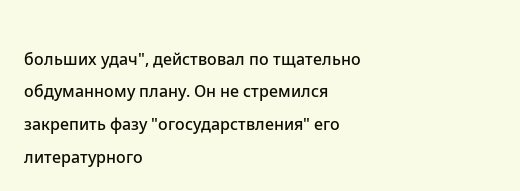больших удач", действовал по тщательно обдуманному плану. Он не стремился закрепить фазу "огосударствления" его литературного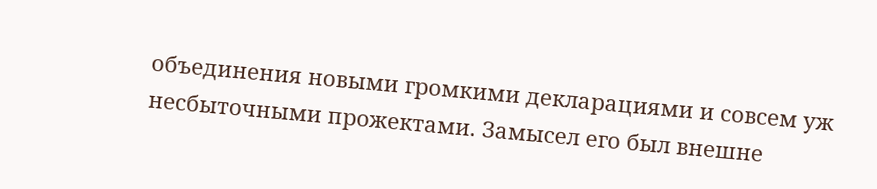объединения новыми громкими декларациями и совсем уж несбыточными прожектами. Замысел его был внешне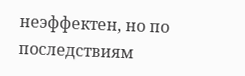неэффектен, но по последствиям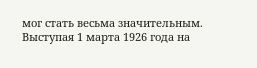мог стать весьма значительным. Выступая 1 марта 1926 года на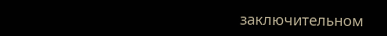заключительном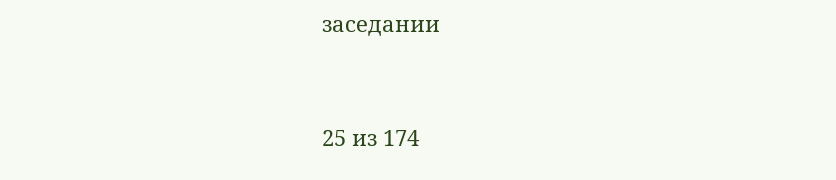заседании



25 из 174